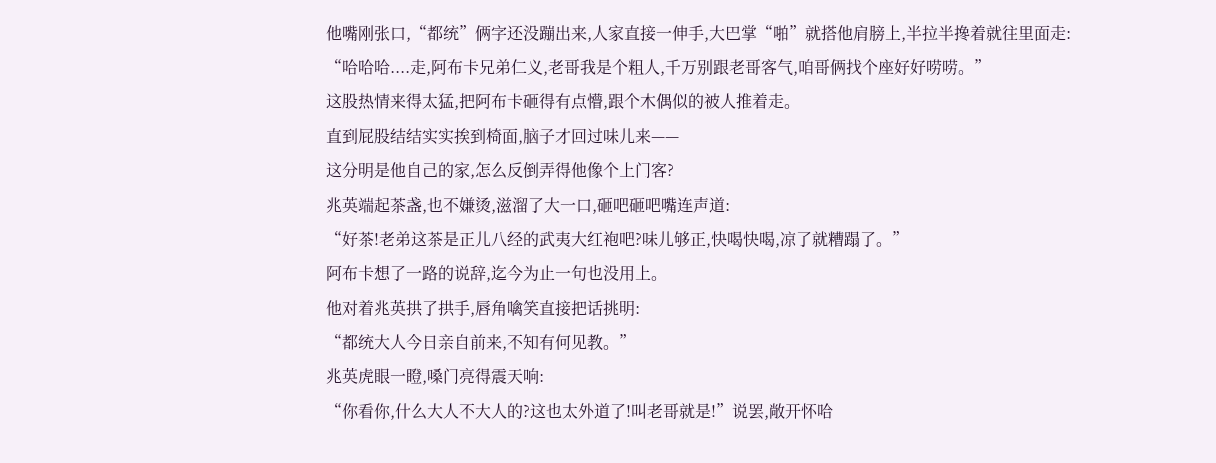他嘴刚张口,“都统”俩字还没蹦出来,人家直接一伸手,大巴掌“啪”就搭他肩膀上,半拉半搀着就往里面走:
“哈哈哈....走,阿布卡兄弟仁义,老哥我是个粗人,千万别跟老哥客气,咱哥俩找个座好好唠唠。”
这股热情来得太猛,把阿布卡砸得有点懵,跟个木偶似的被人推着走。
直到屁股结结实实挨到椅面,脑子才回过味儿来——
这分明是他自己的家,怎么反倒弄得他像个上门客?
兆英端起茶盏,也不嫌烫,滋溜了大一口,砸吧砸吧嘴连声道:
“好茶!老弟这茶是正儿八经的武夷大红袍吧?味儿够正,快喝快喝,凉了就糟蹋了。”
阿布卡想了一路的说辞,迄今为止一句也没用上。
他对着兆英拱了拱手,唇角噙笑直接把话挑明:
“都统大人今日亲自前来,不知有何见教。”
兆英虎眼一瞪,嗓门亮得震天响:
“你看你,什么大人不大人的?这也太外道了!叫老哥就是!”说罢,敞开怀哈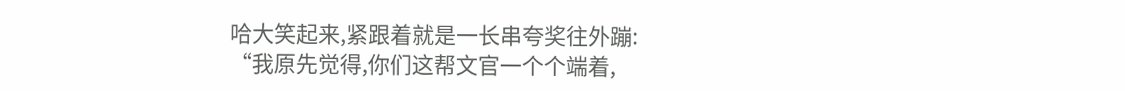哈大笑起来,紧跟着就是一长串夸奖往外蹦:
“我原先觉得,你们这帮文官一个个端着,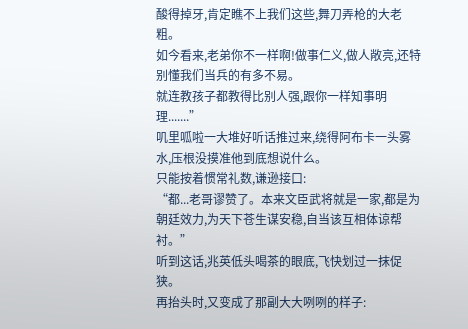酸得掉牙,肯定瞧不上我们这些,舞刀弄枪的大老粗。
如今看来,老弟你不一样啊!做事仁义,做人敞亮,还特别懂我们当兵的有多不易。
就连教孩子都教得比别人强,跟你一样知事明理.......”
叽里呱啦一大堆好听话推过来,绕得阿布卡一头雾水,压根没摸准他到底想说什么。
只能按着惯常礼数,谦逊接口:
“都...老哥谬赞了。本来文臣武将就是一家,都是为朝廷效力,为天下苍生谋安稳,自当该互相体谅帮衬。”
听到这话,兆英低头喝茶的眼底,飞快划过一抹促狭。
再抬头时,又变成了那副大大咧咧的样子: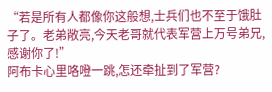“若是所有人都像你这般想,士兵们也不至于饿肚子了。老弟敞亮,今天老哥就代表军营上万号弟兄,感谢你了!”
阿布卡心里咯噔一跳,怎还牵扯到了军营?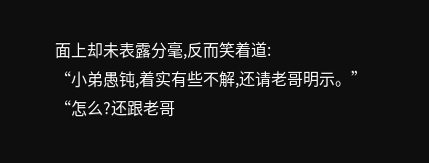面上却未表露分毫,反而笑着道:
“小弟愚钝,着实有些不解,还请老哥明示。”
“怎么?还跟老哥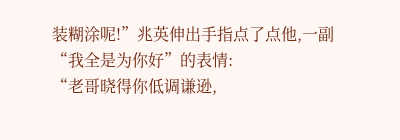装糊涂呢!”兆英伸出手指点了点他,一副“我全是为你好”的表情:
“老哥晓得你低调谦逊,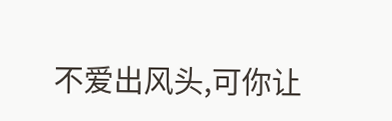不爱出风头,可你让